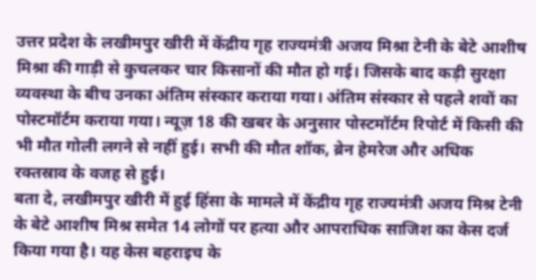उत्तर प्रदेश के लखीमपुर खीरी में केंद्रीय गृह राज्यमंत्री अजय मिश्रा टेनी के बेटे आशीष मिश्रा की गाड़ी से कुचलकर चार किसानों की मौत हो गई। जिसके बाद कड़ी सुरक्षा व्यवस्था के बीच उनका अंतिम संस्कार कराया गया। अंतिम संस्कार से पहले शवों का पोस्टमॉर्टम कराया गया। न्यूज़ 18 की खबर के अनुसार पोस्टमॉर्टम रिपोर्ट में किसी की भी मौत गोली लगने से नहीं हुई। सभी की मौत शॉक, ब्रेन हेमरेज और अधिक रक्तस्राव के वजह से हुई।
बता दे, लखीमपुर खीरी में हुई हिंसा के मामले में केंद्रीय गृह राज्यमंत्री अजय मिश्र टेनी के बेटे आशीष मिश्र समेत 14 लोगों पर हत्या और आपराधिक साजिश का केस दर्ज किया गया है। यह केस बहराइच के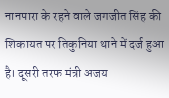नानपारा के रहने वाले जगजीत सिंह की शिकायत पर तिकुनिया थाने में दर्ज हुआ है। दूसरी तरफ मंत्री अजय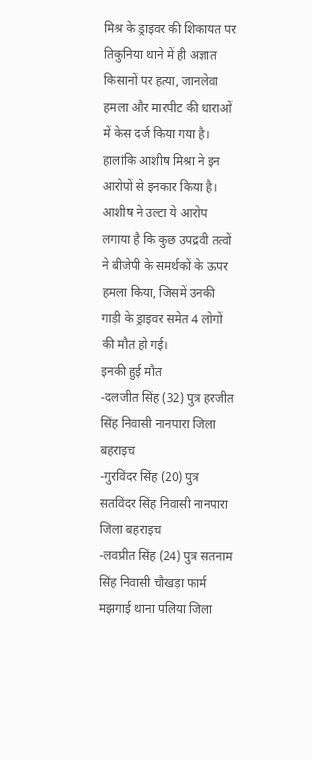मिश्र के ड्राइवर की शिकायत पर तिकुनिया थाने में ही अज्ञात किसानों पर हत्या, जानलेवा हमला और मारपीट की धाराओं में केस दर्ज किया गया है। हालांकि आशीष मिश्रा ने इन आरोपों से इनकार किया है। आशीष ने उल्टा ये आरोप लगाया है कि कुछ उपद्रवी तत्वों ने बीजेपी के समर्थकों के ऊपर हमला किया, जिसमें उनकी गाड़ी के ड्राइवर समेत 4 लोगों की मौत हो गई।
इनकी हुई मौत
-दलजीत सिंह (32) पुत्र हरजीत सिंह निवासी नानपारा जिला बहराइच
-गुरविंदर सिंह (20) पुत्र सतविंदर सिंह निवासी नानपारा जिला बहराइच
-लवप्रीत सिंह (24) पुत्र सतनाम सिंह निवासी चौखड़ा फार्म मझगाई थाना पलिया जिला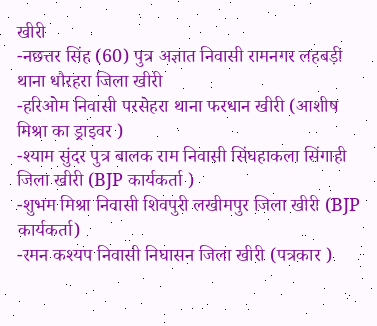खीरी
-नछत्तर सिंह (60) पुत्र अज्ञात निवासी रामनगर लहबड़ी थाना धौरहरा जिला खीरी
-हरिओम निवासी परसेहरा थाना फरधान खीरी (आशीष मिश्रा का ड्राइवर )
-श्याम सुंदर पुत्र बालक राम निवासी सिंघहाकला सिंगाही जिला खीरी (BJP कार्यकर्ता )
-शुभम मिश्रा निवासी शिवपुरी लखीमपुर जिला खीरी (BJP कार्यकर्ता)
-रमन कश्यप निवासी निघासन जिला खीरी (पत्रकार )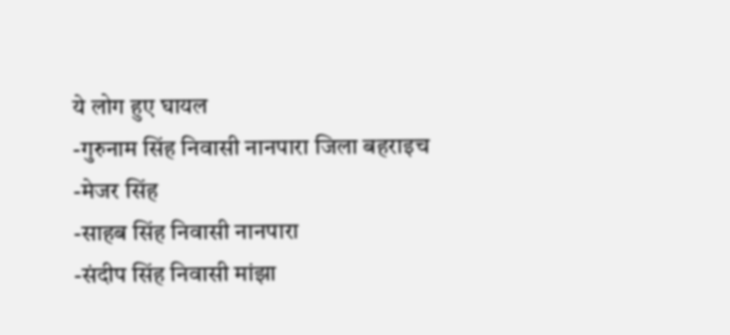ये लोग हुए घायल
-गुरुनाम सिंह निवासी नानपारा जिला बहराइच
-मेजर सिंह
-साहब सिंह निवासी नानपारा
-संदीप सिंह निवासी मांझा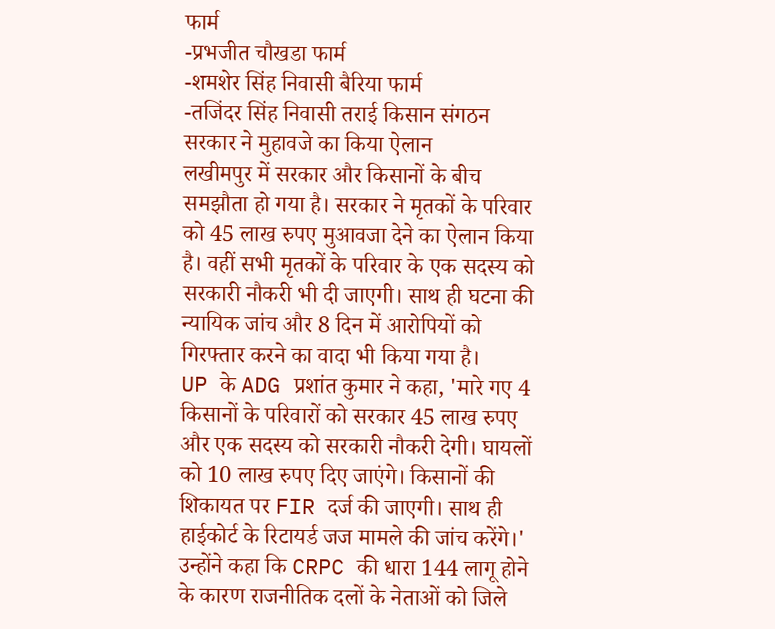फार्म
-प्रभजीत चौखडा फार्म
-शमशेर सिंह निवासी बैरिया फार्म
-तजिंदर सिंह निवासी तराई किसान संगठन
सरकार ने मुहावजे का किया ऐलान
लखीमपुर में सरकार और किसानों के बीच समझौता हो गया है। सरकार ने मृतकों के परिवार को 45 लाख रुपए मुआवजा देने का ऐलान किया है। वहीं सभी मृतकों के परिवार के एक सदस्य को सरकारी नौकरी भी दी जाएगी। साथ ही घटना की न्यायिक जांच और 8 दिन में आरोपियों को गिरफ्तार करने का वादा भी किया गया है।
UP के ADG प्रशांत कुमार ने कहा, 'मारे गए 4 किसानों के परिवारों को सरकार 45 लाख रुपए और एक सदस्य को सरकारी नौकरी देगी। घायलों को 10 लाख रुपए दिए जाएंगे। किसानों की शिकायत पर FIR दर्ज की जाएगी। साथ ही हाईकोर्ट के रिटायर्ड जज मामले की जांच करेंगे।'
उन्होंने कहा कि CRPC की धारा 144 लागू होने के कारण राजनीतिक दलों के नेताओं को जिले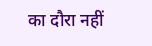का दौरा नहीं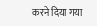करने दिया गया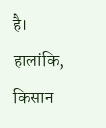है। हालांकि, किसान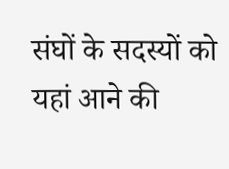संघों के सदस्यों को यहां आने की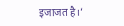इजाजत है।’